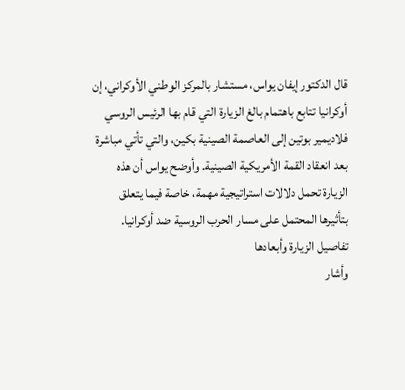قال الدكتور إيفان يواس، مستشار بالمركز الوطني الأوكراني، إن أوكرانيا تتابع باهتمام بالغ الزيارة التي قام بها الرئيس الروسي فلاديمير بوتين إلى العاصمة الصينية بكين، والتي تأتي مباشرة بعد انعقاد القمة الأمريكية الصينية. وأوضح يواس أن هذه الزيارة تحمل دلالات استراتيجية مهمة، خاصة فيما يتعلق بتأثيرها المحتمل على مسار الحرب الروسية ضد أوكرانيا.
تفاصيل الزيارة وأبعادها
وأشار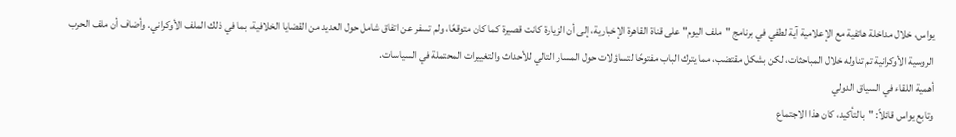يواس، خلال مداخلة هاتفية مع الإعلامية آية لطفي في برنامج "ملف اليوم" على قناة القاهرة الإخبارية، إلى أن الزيارة كانت قصيرة كما كان متوقعًا، ولم تسفر عن اتفاق شامل حول العديد من القضايا الخلافية، بما في ذلك الملف الأوكراني. وأضاف أن ملف الحرب الروسية الأوكرانية تم تناوله خلال المباحثات، لكن بشكل مقتضب، مما يترك الباب مفتوحًا لتساؤلات حول المسار التالي للأحداث والتغييرات المحتملة في السياسات.
أهمية اللقاء في السياق الدولي
وتابع يواس قائلاً: "بالتأكيد، كان هذا الاجتماع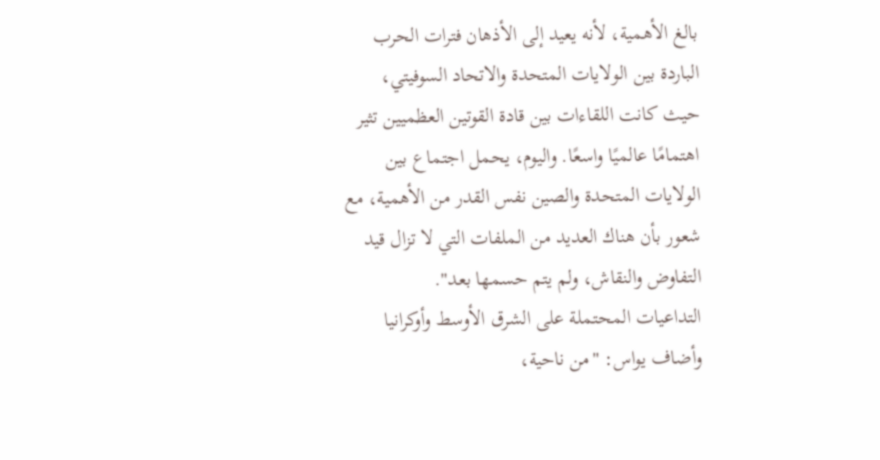بالغ الأهمية، لأنه يعيد إلى الأذهان فترات الحرب الباردة بين الولايات المتحدة والاتحاد السوفيتي، حيث كانت اللقاءات بين قادة القوتين العظميين تثير اهتمامًا عالميًا واسعًا. واليوم، يحمل اجتماع بين الولايات المتحدة والصين نفس القدر من الأهمية، مع شعور بأن هناك العديد من الملفات التي لا تزال قيد التفاوض والنقاش، ولم يتم حسمها بعد".
التداعيات المحتملة على الشرق الأوسط وأوكرانيا
وأضاف يواس: "من ناحية،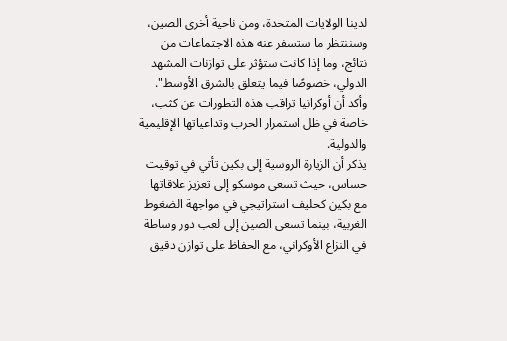لدينا الولايات المتحدة، ومن ناحية أخرى الصين، وسننتظر ما ستسفر عنه هذه الاجتماعات من نتائج، وما إذا كانت ستؤثر على توازنات المشهد الدولي، خصوصًا فيما يتعلق بالشرق الأوسط". وأكد أن أوكرانيا تراقب هذه التطورات عن كثب، خاصة في ظل استمرار الحرب وتداعياتها الإقليمية والدولية.
يذكر أن الزيارة الروسية إلى بكين تأتي في توقيت حساس، حيث تسعى موسكو إلى تعزيز علاقاتها مع بكين كحليف استراتيجي في مواجهة الضغوط الغربية، بينما تسعى الصين إلى لعب دور وساطة في النزاع الأوكراني، مع الحفاظ على توازن دقيق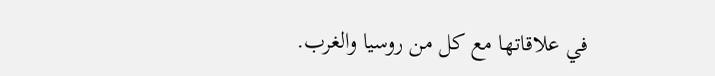في علاقاتها مع كل من روسيا والغرب.